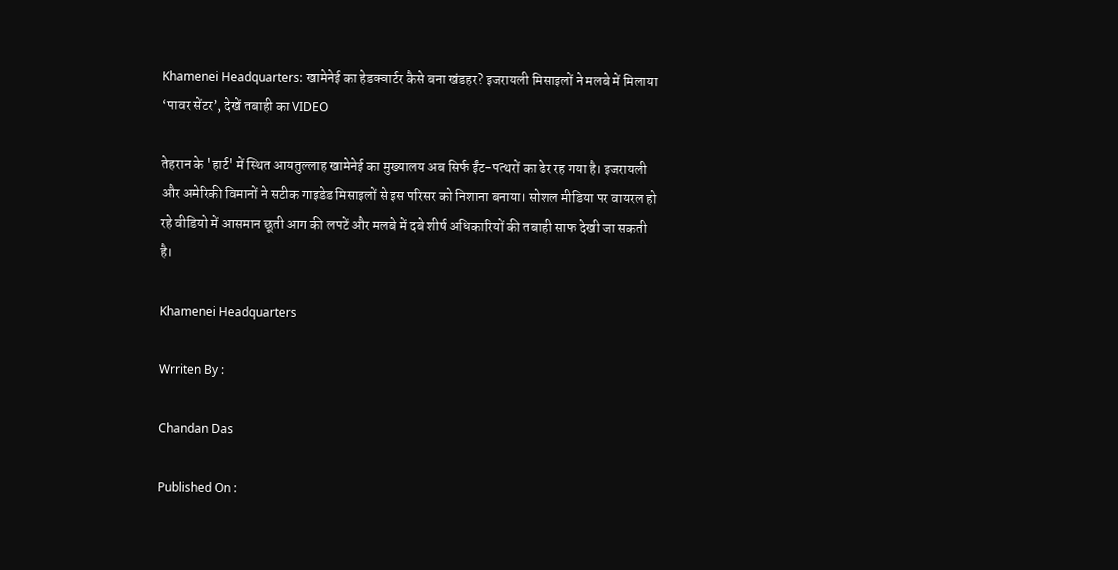Khamenei Headquarters: खामेनेई का हेडक्वार्टर कैसे बना खंडहर? इजरायली मिसाइलों ने मलबे में मिलाया ‘पावर सेंटर’, देखें तबाही का VIDEO

तेहरान के 'हार्ट' में स्थित आयतुल्लाह खामेनेई का मुख्यालय अब सिर्फ ईंट-पत्थरों का ढेर रह गया है। इजरायली और अमेरिकी विमानों ने सटीक गाइडेड मिसाइलों से इस परिसर को निशाना बनाया। सोशल मीडिया पर वायरल हो रहे वीडियो में आसमान छूती आग की लपटें और मलबे में दबे शीर्ष अधिकारियों की तबाही साफ देखी जा सकती है।

Khamenei Headquarters

Wrriten By :

Chandan Das

Published On :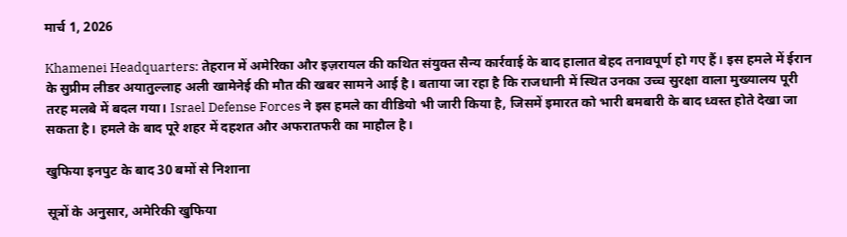मार्च 1, 2026

Khamenei Headquarters: तेहरान में अमेरिका और इज़रायल की कथित संयुक्त सैन्य कार्रवाई के बाद हालात बेहद तनावपूर्ण हो गए हैं। इस हमले में ईरान के सुप्रीम लीडर अयातुल्लाह अली खामेनेई की मौत की खबर सामने आई है। बताया जा रहा है कि राजधानी में स्थित उनका उच्च सुरक्षा वाला मुख्यालय पूरी तरह मलबे में बदल गया। Israel Defense Forces ने इस हमले का वीडियो भी जारी किया है, जिसमें इमारत को भारी बमबारी के बाद ध्वस्त होते देखा जा सकता है। हमले के बाद पूरे शहर में दहशत और अफरातफरी का माहौल है।

खुफिया इनपुट के बाद 30 बमों से निशाना

सूत्रों के अनुसार, अमेरिकी खुफिया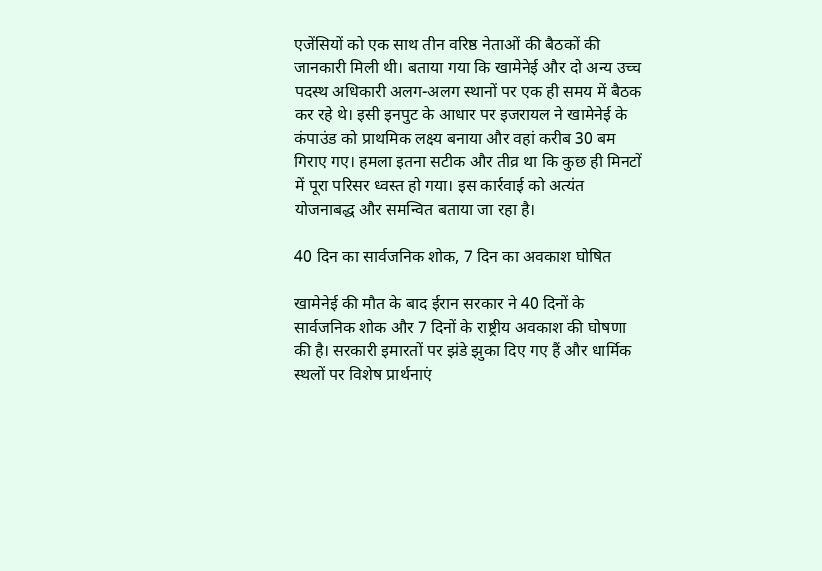एजेंसियों को एक साथ तीन वरिष्ठ नेताओं की बैठकों की जानकारी मिली थी। बताया गया कि खामेनेई और दो अन्य उच्च पदस्थ अधिकारी अलग-अलग स्थानों पर एक ही समय में बैठक कर रहे थे। इसी इनपुट के आधार पर इजरायल ने खामेनेई के कंपाउंड को प्राथमिक लक्ष्य बनाया और वहां करीब 30 बम गिराए गए। हमला इतना सटीक और तीव्र था कि कुछ ही मिनटों में पूरा परिसर ध्वस्त हो गया। इस कार्रवाई को अत्यंत योजनाबद्ध और समन्वित बताया जा रहा है।

40 दिन का सार्वजनिक शोक, 7 दिन का अवकाश घोषित

खामेनेई की मौत के बाद ईरान सरकार ने 40 दिनों के सार्वजनिक शोक और 7 दिनों के राष्ट्रीय अवकाश की घोषणा की है। सरकारी इमारतों पर झंडे झुका दिए गए हैं और धार्मिक स्थलों पर विशेष प्रार्थनाएं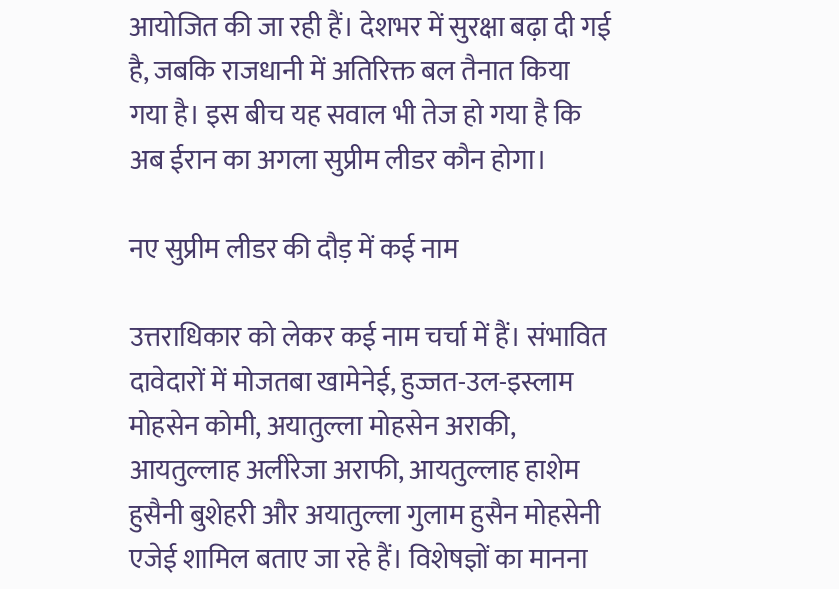आयोजित की जा रही हैं। देशभर में सुरक्षा बढ़ा दी गई है, जबकि राजधानी में अतिरिक्त बल तैनात किया गया है। इस बीच यह सवाल भी तेज हो गया है कि अब ईरान का अगला सुप्रीम लीडर कौन होगा।

नए सुप्रीम लीडर की दौड़ में कई नाम

उत्तराधिकार को लेकर कई नाम चर्चा में हैं। संभावित दावेदारों में मोजतबा खामेनेई, हुज्जत-उल-इस्लाम मोहसेन कोमी, अयातुल्ला मोहसेन अराकी, आयतुल्लाह अलीरेजा अराफी, आयतुल्लाह हाशेम हुसैनी बुशेहरी और अयातुल्ला गुलाम हुसैन मोहसेनी एजेई शामिल बताए जा रहे हैं। विशेषज्ञों का मानना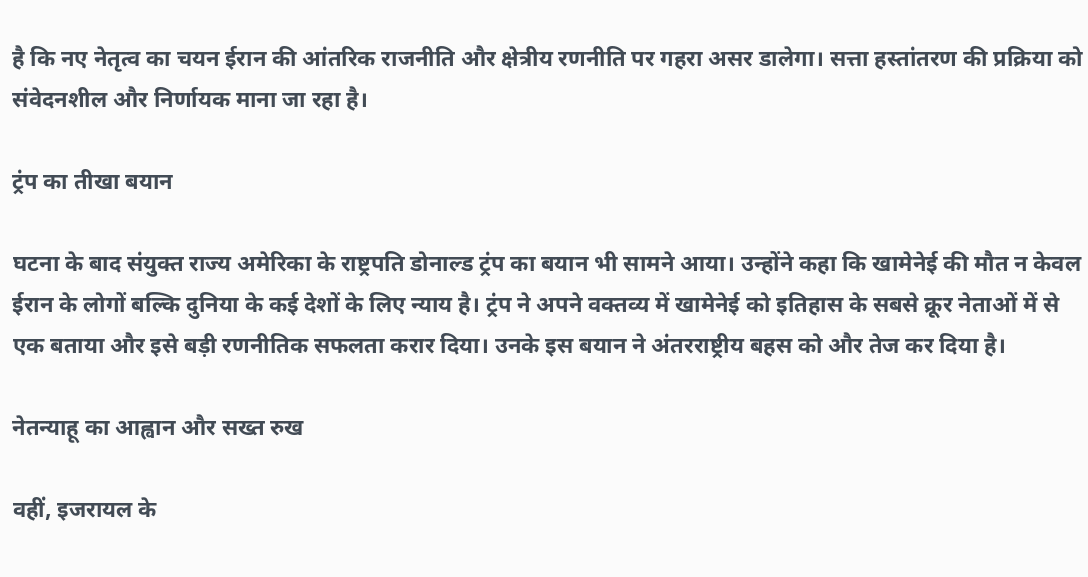है कि नए नेतृत्व का चयन ईरान की आंतरिक राजनीति और क्षेत्रीय रणनीति पर गहरा असर डालेगा। सत्ता हस्तांतरण की प्रक्रिया को संवेदनशील और निर्णायक माना जा रहा है।

ट्रंप का तीखा बयान

घटना के बाद संयुक्त राज्य अमेरिका के राष्ट्रपति डोनाल्ड ट्रंप का बयान भी सामने आया। उन्होंने कहा कि खामेनेई की मौत न केवल ईरान के लोगों बल्कि दुनिया के कई देशों के लिए न्याय है। ट्रंप ने अपने वक्तव्य में खामेनेई को इतिहास के सबसे क्रूर नेताओं में से एक बताया और इसे बड़ी रणनीतिक सफलता करार दिया। उनके इस बयान ने अंतरराष्ट्रीय बहस को और तेज कर दिया है।

नेतन्याहू का आह्वान और सख्त रुख

वहीं, इजरायल के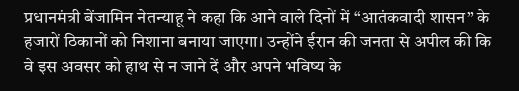प्रधानमंत्री बेंजामिन नेतन्याहू ने कहा कि आने वाले दिनों में “आतंकवादी शासन” के हजारों ठिकानों को निशाना बनाया जाएगा। उन्होंने ईरान की जनता से अपील की कि वे इस अवसर को हाथ से न जाने दें और अपने भविष्य के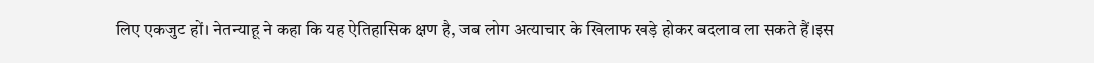लिए एकजुट हों। नेतन्याहू ने कहा कि यह ऐतिहासिक क्षण है, जब लोग अत्याचार के खिलाफ खड़े होकर बदलाव ला सकते हैं।इस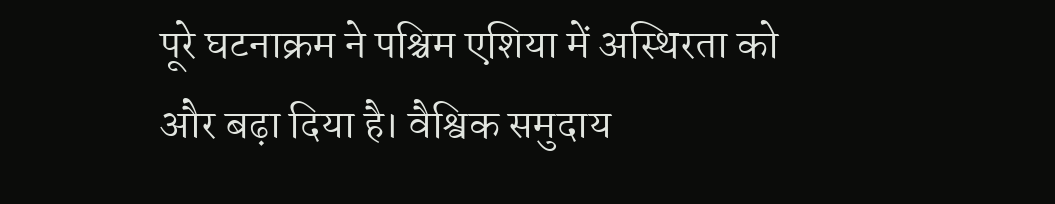पूरे घटनाक्रम ने पश्चिम एशिया में अस्थिरता को और बढ़ा दिया है। वैश्विक समुदाय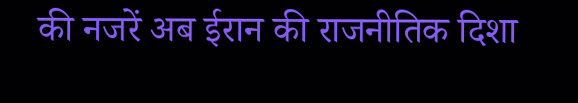की नजरें अब ईरान की राजनीतिक दिशा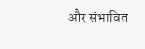और संभावित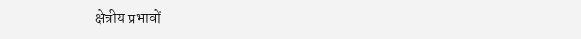क्षेत्रीय प्रभावों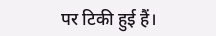पर टिकी हुई हैं।